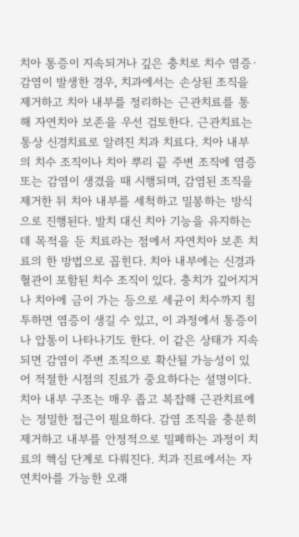치아 통증이 지속되거나 깊은 충치로 치수 염증·감염이 발생한 경우, 치과에서는 손상된 조직을 제거하고 치아 내부를 정리하는 근관치료를 통해 자연치아 보존을 우선 검토한다. 근관치료는 통상 신경치료로 알려진 치과 치료다. 치아 내부의 치수 조직이나 치아 뿌리 끝 주변 조직에 염증 또는 감염이 생겼을 때 시행되며, 감염된 조직을 제거한 뒤 치아 내부를 세척하고 밀봉하는 방식으로 진행된다. 발치 대신 치아 기능을 유지하는 데 목적을 둔 치료라는 점에서 자연치아 보존 치료의 한 방법으로 꼽힌다. 치아 내부에는 신경과 혈관이 포함된 치수 조직이 있다. 충치가 깊어지거나 치아에 금이 가는 등으로 세균이 치수까지 침투하면 염증이 생길 수 있고, 이 과정에서 통증이나 압통이 나타나기도 한다. 이 같은 상태가 지속되면 감염이 주변 조직으로 확산될 가능성이 있어 적절한 시점의 진료가 중요하다는 설명이다. 치아 내부 구조는 매우 좁고 복잡해 근관치료에는 정밀한 접근이 필요하다. 감염 조직을 충분히 제거하고 내부를 안정적으로 밀폐하는 과정이 치료의 핵심 단계로 다뤄진다. 치과 진료에서는 자연치아를 가능한 오래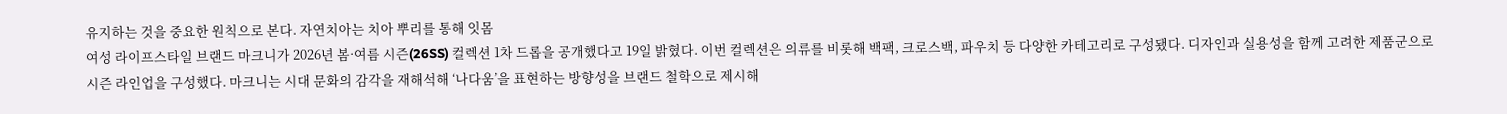유지하는 것을 중요한 원칙으로 본다. 자연치아는 치아 뿌리를 통해 잇몸
여성 라이프스타일 브랜드 마크니가 2026년 봄·여름 시즌(26SS) 컬렉션 1차 드롭을 공개했다고 19일 밝혔다. 이번 컬렉션은 의류를 비롯해 백팩, 크로스백, 파우치 등 다양한 카테고리로 구성됐다. 디자인과 실용성을 함께 고려한 제품군으로 시즌 라인업을 구성했다. 마크니는 시대 문화의 감각을 재해석해 ‘나다움’을 표현하는 방향성을 브랜드 철학으로 제시해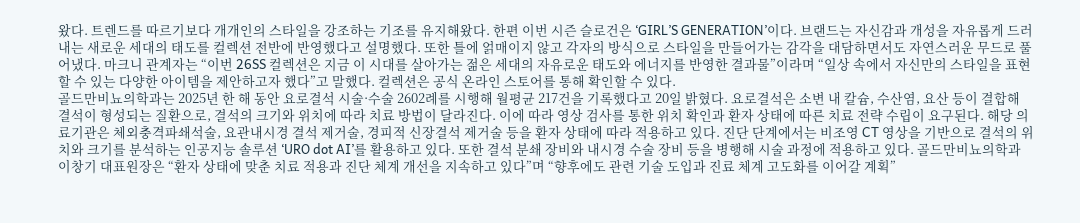왔다. 트렌드를 따르기보다 개개인의 스타일을 강조하는 기조를 유지해왔다. 한편 이번 시즌 슬로건은 ‘GIRL’S GENERATION’이다. 브랜드는 자신감과 개성을 자유롭게 드러내는 새로운 세대의 태도를 컬렉션 전반에 반영했다고 설명했다. 또한 틀에 얽매이지 않고 각자의 방식으로 스타일을 만들어가는 감각을 대담하면서도 자연스러운 무드로 풀어냈다. 마크니 관계자는 “이번 26SS 컬렉션은 지금 이 시대를 살아가는 젊은 세대의 자유로운 태도와 에너지를 반영한 결과물”이라며 “일상 속에서 자신만의 스타일을 표현할 수 있는 다양한 아이템을 제안하고자 했다”고 말했다. 컬렉션은 공식 온라인 스토어를 통해 확인할 수 있다.
골드만비뇨의학과는 2025년 한 해 동안 요로결석 시술·수술 2602례를 시행해 월평균 217건을 기록했다고 20일 밝혔다. 요로결석은 소변 내 칼슘, 수산염, 요산 등이 결합해 결석이 형성되는 질환으로, 결석의 크기와 위치에 따라 치료 방법이 달라진다. 이에 따라 영상 검사를 통한 위치 확인과 환자 상태에 따른 치료 전략 수립이 요구된다. 해당 의료기관은 체외충격파쇄석술, 요관내시경 결석 제거술, 경피적 신장결석 제거술 등을 환자 상태에 따라 적용하고 있다. 진단 단계에서는 비조영 CT 영상을 기반으로 결석의 위치와 크기를 분석하는 인공지능 솔루션 ‘URO dot AI’를 활용하고 있다. 또한 결석 분쇄 장비와 내시경 수술 장비 등을 병행해 시술 과정에 적용하고 있다. 골드만비뇨의학과 이창기 대표원장은 “환자 상태에 맞춘 치료 적용과 진단 체계 개선을 지속하고 있다”며 “향후에도 관련 기술 도입과 진료 체계 고도화를 이어갈 계획”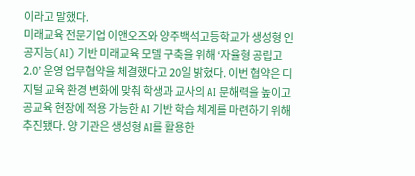이라고 말했다.
미래교육 전문기업 이앤오즈와 양주백석고등학교가 생성형 인공지능(AI) 기반 미래교육 모델 구축을 위해 ‘자율형 공립고 2.0’ 운영 업무협약을 체결했다고 20일 밝혔다. 이번 협약은 디지털 교육 환경 변화에 맞춰 학생과 교사의 AI 문해력을 높이고 공교육 현장에 적용 가능한 AI 기반 학습 체계를 마련하기 위해 추진됐다. 양 기관은 생성형 AI를 활용한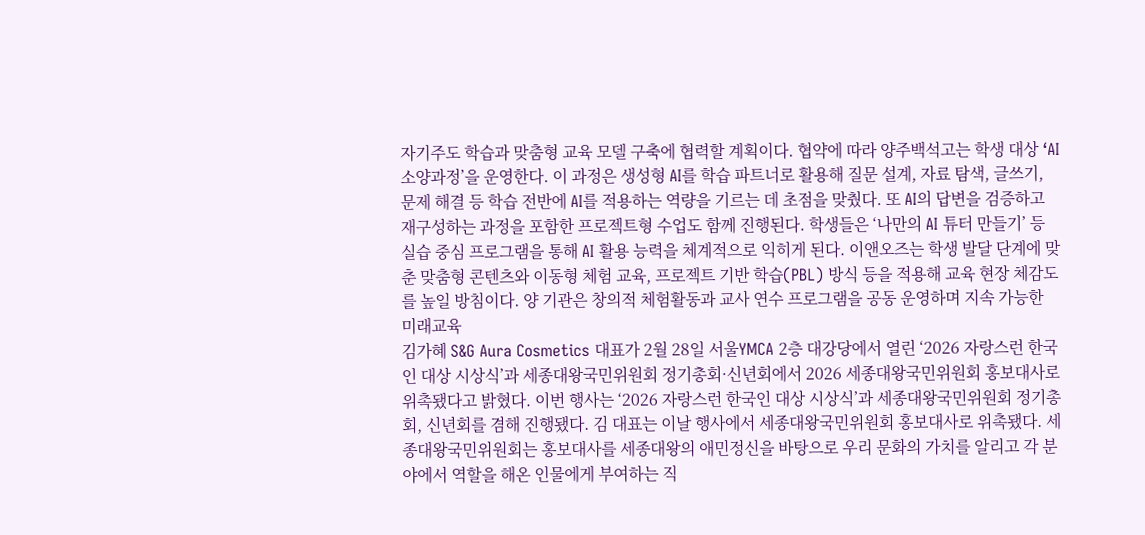자기주도 학습과 맞춤형 교육 모델 구축에 협력할 계획이다. 협약에 따라 양주백석고는 학생 대상 ‘AI 소양과정’을 운영한다. 이 과정은 생성형 AI를 학습 파트너로 활용해 질문 설계, 자료 탐색, 글쓰기, 문제 해결 등 학습 전반에 AI를 적용하는 역량을 기르는 데 초점을 맞췄다. 또 AI의 답변을 검증하고 재구성하는 과정을 포함한 프로젝트형 수업도 함께 진행된다. 학생들은 ‘나만의 AI 튜터 만들기’ 등 실습 중심 프로그램을 통해 AI 활용 능력을 체계적으로 익히게 된다. 이앤오즈는 학생 발달 단계에 맞춘 맞춤형 콘텐츠와 이동형 체험 교육, 프로젝트 기반 학습(PBL) 방식 등을 적용해 교육 현장 체감도를 높일 방침이다. 양 기관은 창의적 체험활동과 교사 연수 프로그램을 공동 운영하며 지속 가능한 미래교육
김가혜 S&G Aura Cosmetics 대표가 2월 28일 서울YMCA 2층 대강당에서 열린 ‘2026 자랑스런 한국인 대상 시상식’과 세종대왕국민위원회 정기총회·신년회에서 2026 세종대왕국민위원회 홍보대사로 위촉됐다고 밝혔다. 이번 행사는 ‘2026 자랑스런 한국인 대상 시상식’과 세종대왕국민위원회 정기총회, 신년회를 겸해 진행됐다. 김 대표는 이날 행사에서 세종대왕국민위원회 홍보대사로 위촉됐다. 세종대왕국민위원회는 홍보대사를 세종대왕의 애민정신을 바탕으로 우리 문화의 가치를 알리고 각 분야에서 역할을 해온 인물에게 부여하는 직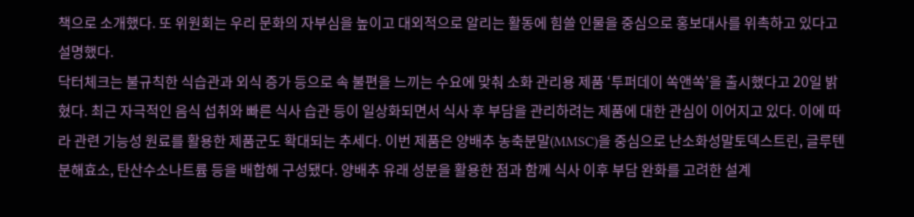책으로 소개했다. 또 위원회는 우리 문화의 자부심을 높이고 대외적으로 알리는 활동에 힘쓸 인물을 중심으로 홍보대사를 위촉하고 있다고 설명했다.
닥터체크는 불규칙한 식습관과 외식 증가 등으로 속 불편을 느끼는 수요에 맞춰 소화 관리용 제품 ‘투퍼데이 쏙앤쏙’을 출시했다고 20일 밝혔다. 최근 자극적인 음식 섭취와 빠른 식사 습관 등이 일상화되면서 식사 후 부담을 관리하려는 제품에 대한 관심이 이어지고 있다. 이에 따라 관련 기능성 원료를 활용한 제품군도 확대되는 추세다. 이번 제품은 양배추 농축분말(MMSC)을 중심으로 난소화성말토덱스트린, 글루텐분해효소, 탄산수소나트륨 등을 배합해 구성됐다. 양배추 유래 성분을 활용한 점과 함께 식사 이후 부담 완화를 고려한 설계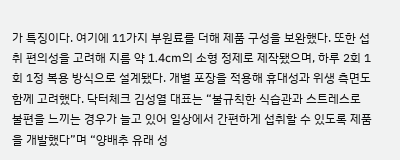가 특징이다. 여기에 11가지 부원료를 더해 제품 구성을 보완했다. 또한 섭취 편의성을 고려해 지름 약 1.4cm의 소형 정제로 제작됐으며, 하루 2회 1회 1정 복용 방식으로 설계됐다. 개별 포장을 적용해 휴대성과 위생 측면도 함께 고려했다. 닥터체크 김성열 대표는 “불규칙한 식습관과 스트레스로 불편을 느끼는 경우가 늘고 있어 일상에서 간편하게 섭취할 수 있도록 제품을 개발했다”며 “양배추 유래 성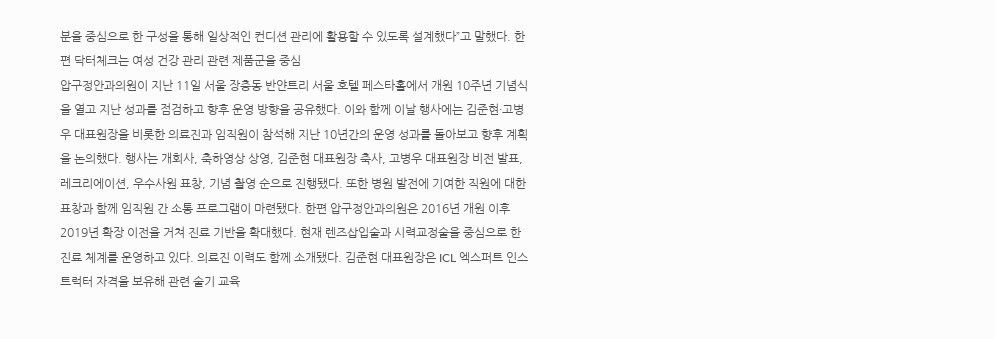분을 중심으로 한 구성을 통해 일상적인 컨디션 관리에 활용할 수 있도록 설계했다”고 말했다. 한편 닥터체크는 여성 건강 관리 관련 제품군을 중심
압구정안과의원이 지난 11일 서울 장충동 반얀트리 서울 호텔 페스타홀에서 개원 10주년 기념식을 열고 지난 성과를 점검하고 향후 운영 방향을 공유했다. 이와 함께 이날 행사에는 김준현·고병우 대표원장을 비롯한 의료진과 임직원이 참석해 지난 10년간의 운영 성과를 돌아보고 향후 계획을 논의했다. 행사는 개회사, 축하영상 상영, 김준현 대표원장 축사, 고병우 대표원장 비전 발표, 레크리에이션, 우수사원 표창, 기념 촬영 순으로 진행됐다. 또한 병원 발전에 기여한 직원에 대한 표창과 함께 임직원 간 소통 프로그램이 마련됐다. 한편 압구정안과의원은 2016년 개원 이후 2019년 확장 이전을 거쳐 진료 기반을 확대했다. 현재 렌즈삽입술과 시력교정술을 중심으로 한 진료 체계를 운영하고 있다. 의료진 이력도 함께 소개됐다. 김준현 대표원장은 ICL 엑스퍼트 인스트럭터 자격을 보유해 관련 술기 교육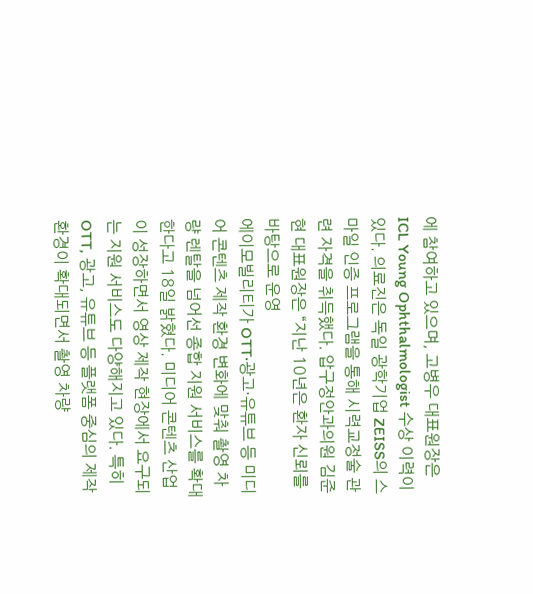에 참여하고 있으며, 고병우 대표원장은 ICL Young Ophthalmologist 수상 이력이 있다. 의료진은 독일 광학기업 ZEISS의 스마일 인증 프로그램을 통해 시력교정술 관련 자격을 취득했다. 압구정안과의원 김준현 대표원장은 “지난 10년은 환자 신뢰를 바탕으로 운영
에이모빌리티가 OTT·광고·유튜브 등 미디어 콘텐츠 제작 환경 변화에 맞춰 촬영 차량 렌탈을 넘어선 종합 지원 서비스를 확대한다고 18일 밝혔다. 미디어 콘텐츠 산업이 성장하면서 영상 제작 현장에서 요구되는 지원 서비스도 다양해지고 있다. 특히 OTT, 광고, 유튜브 등 플랫폼 중심의 제작 환경이 확대되면서 촬영 차량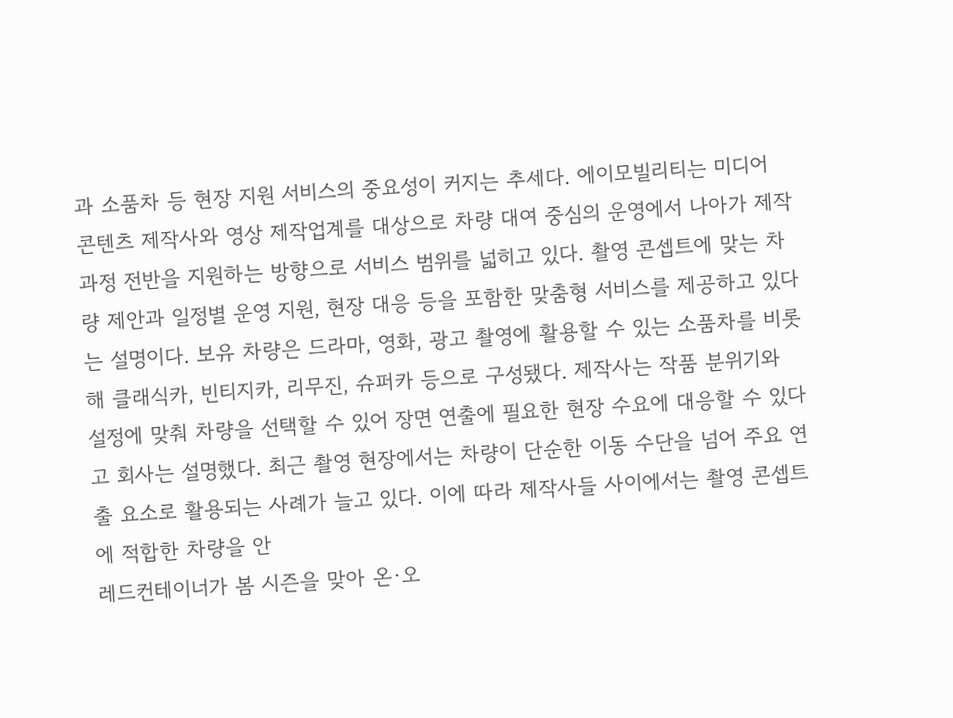과 소품차 등 현장 지원 서비스의 중요성이 커지는 추세다. 에이모빌리티는 미디어 콘텐츠 제작사와 영상 제작업계를 대상으로 차량 대여 중심의 운영에서 나아가 제작 과정 전반을 지원하는 방향으로 서비스 범위를 넓히고 있다. 촬영 콘셉트에 맞는 차량 제안과 일정별 운영 지원, 현장 대응 등을 포함한 맞춤형 서비스를 제공하고 있다는 설명이다. 보유 차량은 드라마, 영화, 광고 촬영에 활용할 수 있는 소품차를 비롯해 클래식카, 빈티지카, 리무진, 슈퍼카 등으로 구성됐다. 제작사는 작품 분위기와 설정에 맞춰 차량을 선택할 수 있어 장면 연출에 필요한 현장 수요에 대응할 수 있다고 회사는 설명했다. 최근 촬영 현장에서는 차량이 단순한 이동 수단을 넘어 주요 연출 요소로 활용되는 사례가 늘고 있다. 이에 따라 제작사들 사이에서는 촬영 콘셉트에 적합한 차량을 안
레드컨테이너가 봄 시즌을 맞아 온·오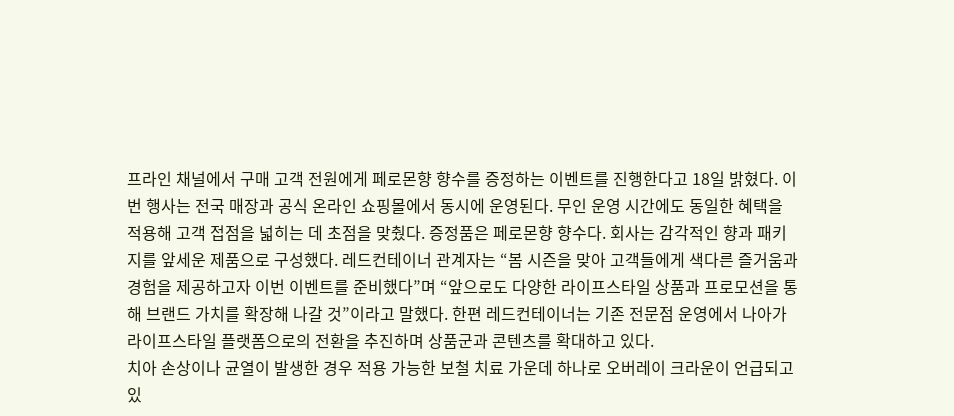프라인 채널에서 구매 고객 전원에게 페로몬향 향수를 증정하는 이벤트를 진행한다고 18일 밝혔다. 이번 행사는 전국 매장과 공식 온라인 쇼핑몰에서 동시에 운영된다. 무인 운영 시간에도 동일한 혜택을 적용해 고객 접점을 넓히는 데 초점을 맞췄다. 증정품은 페로몬향 향수다. 회사는 감각적인 향과 패키지를 앞세운 제품으로 구성했다. 레드컨테이너 관계자는 “봄 시즌을 맞아 고객들에게 색다른 즐거움과 경험을 제공하고자 이번 이벤트를 준비했다”며 “앞으로도 다양한 라이프스타일 상품과 프로모션을 통해 브랜드 가치를 확장해 나갈 것”이라고 말했다. 한편 레드컨테이너는 기존 전문점 운영에서 나아가 라이프스타일 플랫폼으로의 전환을 추진하며 상품군과 콘텐츠를 확대하고 있다.
치아 손상이나 균열이 발생한 경우 적용 가능한 보철 치료 가운데 하나로 오버레이 크라운이 언급되고 있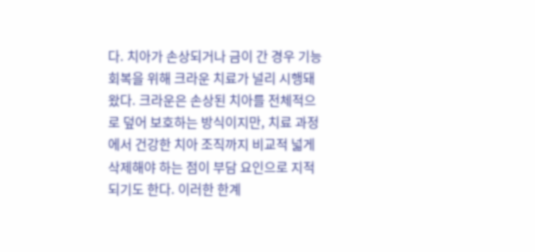다. 치아가 손상되거나 금이 간 경우 기능 회복을 위해 크라운 치료가 널리 시행돼 왔다. 크라운은 손상된 치아를 전체적으로 덮어 보호하는 방식이지만, 치료 과정에서 건강한 치아 조직까지 비교적 넓게 삭제해야 하는 점이 부담 요인으로 지적되기도 한다. 이러한 한계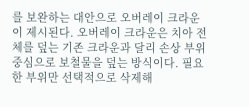를 보완하는 대안으로 오버레이 크라운이 제시된다. 오버레이 크라운은 치아 전체를 덮는 기존 크라운과 달리 손상 부위 중심으로 보철물을 덮는 방식이다. 필요한 부위만 선택적으로 삭제해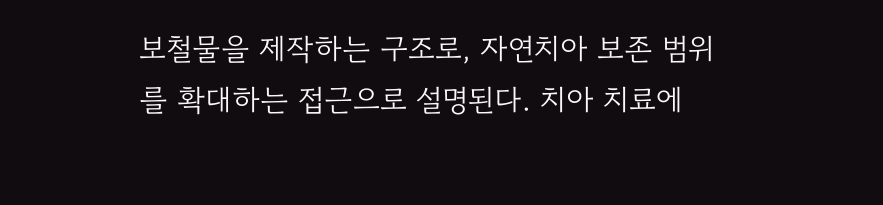보철물을 제작하는 구조로, 자연치아 보존 범위를 확대하는 접근으로 설명된다. 치아 치료에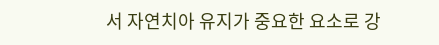서 자연치아 유지가 중요한 요소로 강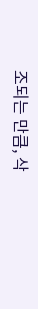조되는 만큼, 삭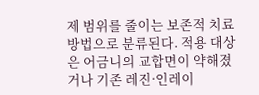제 범위를 줄이는 보존적 치료 방법으로 분류된다. 적용 대상은 어금니의 교합면이 약해졌거나 기존 레진·인레이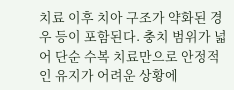치료 이후 치아 구조가 약화된 경우 등이 포함된다. 충치 범위가 넓어 단순 수복 치료만으로 안정적인 유지가 어려운 상황에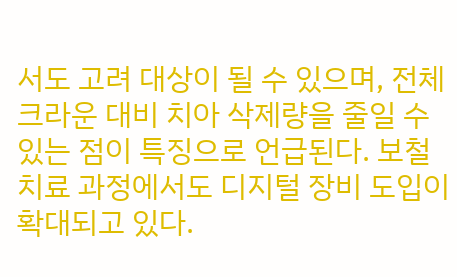서도 고려 대상이 될 수 있으며, 전체 크라운 대비 치아 삭제량을 줄일 수 있는 점이 특징으로 언급된다. 보철 치료 과정에서도 디지털 장비 도입이 확대되고 있다.